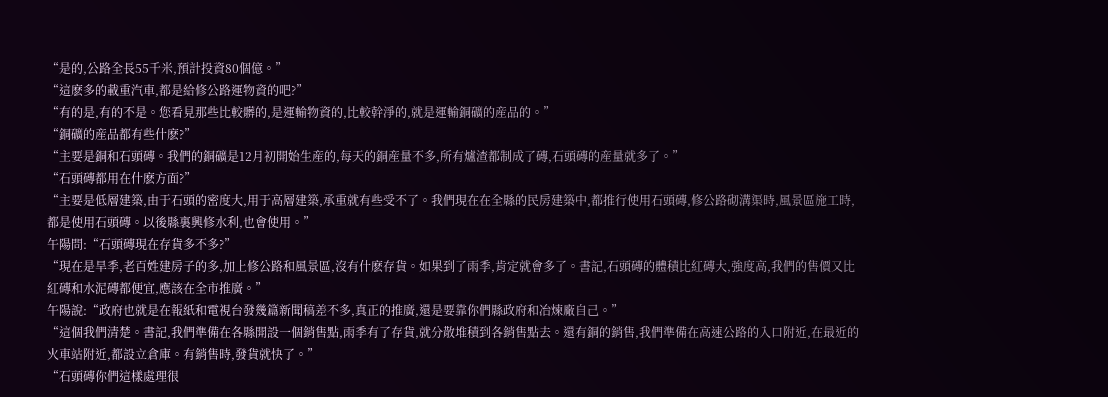“是的,公路全長55千米,預計投資80個億。”
“這麽多的載重汽車,都是給修公路運物資的吧?”
“有的是,有的不是。您看見那些比較髒的,是運輸物資的,比較幹淨的,就是運輸銅礦的産品的。”
“銅礦的産品都有些什麽?”
“主要是銅和石頭磚。我們的銅礦是12月初開始生産的,每天的銅産量不多,所有爐渣都制成了磚,石頭磚的産量就多了。”
“石頭磚都用在什麽方面?”
“主要是低層建築,由于石頭的密度大,用于高層建築,承重就有些受不了。我們現在在全縣的民房建築中,都推行使用石頭磚,修公路砌溝渠時,風景區施工時,都是使用石頭磚。以後縣裏興修水利,也會使用。”
午陽問:“石頭磚現在存貨多不多?”
“現在是旱季,老百姓建房子的多,加上修公路和風景區,沒有什麽存貨。如果到了雨季,肯定就會多了。書記,石頭磚的體積比紅磚大,強度高,我們的售價又比紅磚和水泥磚都便宜,應該在全市推廣。”
午陽說:“政府也就是在報紙和電視台發幾篇新聞稿差不多,真正的推廣,還是要靠你們縣政府和冶煉廠自己。”
“這個我們清楚。書記,我們準備在各縣開設一個銷售點,雨季有了存貨,就分散堆積到各銷售點去。還有銅的銷售,我們準備在高速公路的入口附近,在最近的火車站附近,都設立倉庫。有銷售時,發貨就快了。”
“石頭磚你們這樣處理很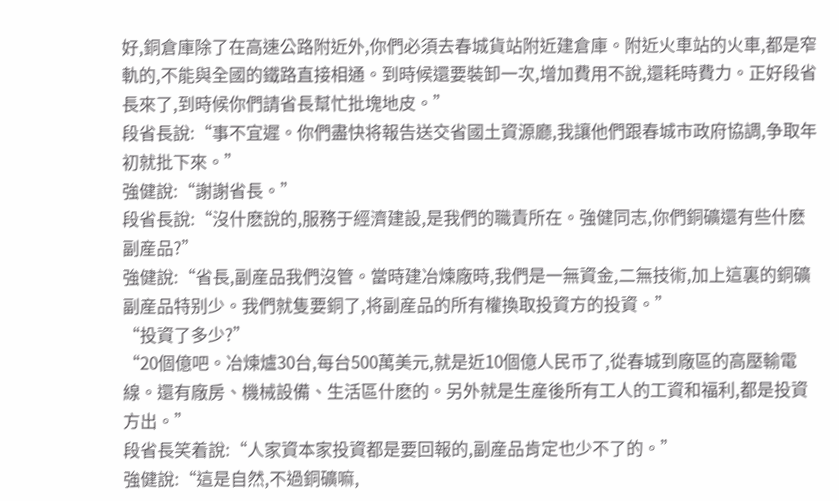好,銅倉庫除了在高速公路附近外,你們必須去春城貨站附近建倉庫。附近火車站的火車,都是窄軌的,不能與全國的鐵路直接相通。到時候還要裝卸一次,增加費用不說,還耗時費力。正好段省長來了,到時候你們請省長幫忙批塊地皮。”
段省長說:“事不宜遲。你們盡快将報告送交省國土資源廳,我讓他們跟春城市政府協調,争取年初就批下來。”
強健說:“謝謝省長。”
段省長說:“沒什麽說的,服務于經濟建設,是我們的職責所在。強健同志,你們銅礦還有些什麽副産品?”
強健說:“省長,副産品我們沒管。當時建冶煉廠時,我們是一無資金,二無技術,加上這裏的銅礦副産品特别少。我們就隻要銅了,将副産品的所有權換取投資方的投資。”
“投資了多少?”
“20個億吧。冶煉爐30台,每台500萬美元,就是近10個億人民币了,從春城到廠區的高壓輸電線。還有廠房、機械設備、生活區什麽的。另外就是生産後所有工人的工資和福利,都是投資方出。”
段省長笑着說:“人家資本家投資都是要回報的,副産品肯定也少不了的。”
強健說:“這是自然,不過銅礦嘛,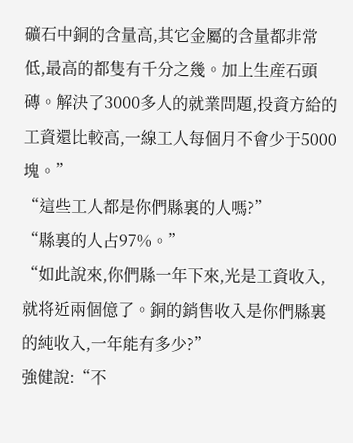礦石中銅的含量高,其它金屬的含量都非常低,最高的都隻有千分之幾。加上生産石頭磚。解決了3000多人的就業問題,投資方給的工資還比較高,一線工人每個月不會少于5000塊。”
“這些工人都是你們縣裏的人嗎?”
“縣裏的人占97%。”
“如此說來,你們縣一年下來,光是工資收入,就将近兩個億了。銅的銷售收入是你們縣裏的純收入,一年能有多少?”
強健說:“不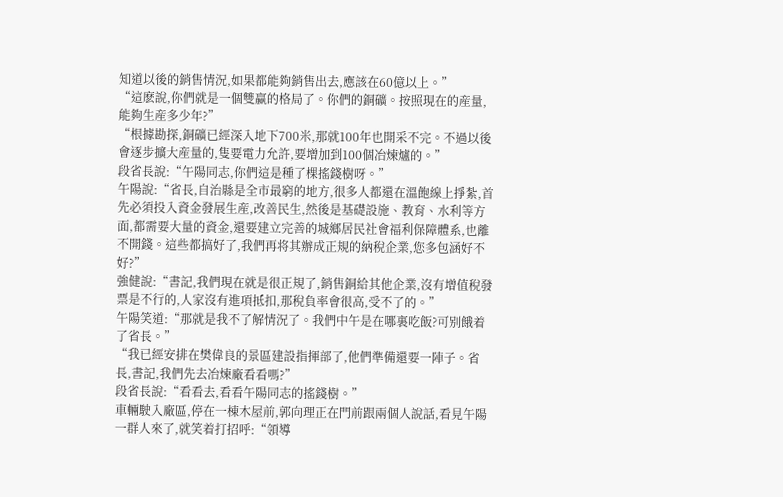知道以後的銷售情況,如果都能夠銷售出去,應該在60億以上。”
“這麽說,你們就是一個雙赢的格局了。你們的銅礦。按照現在的産量,能夠生産多少年?”
“根據勘探,銅礦已經深入地下700米,那就100年也開采不完。不過以後會逐步擴大産量的,隻要電力允許,要增加到100個冶煉爐的。”
段省長說:“午陽同志,你們這是種了棵搖錢樹呀。”
午陽說:“省長,自治縣是全市最窮的地方,很多人都還在溫飽線上掙紮,首先必須投入資金發展生産,改善民生,然後是基礎設施、教育、水利等方面,都需要大量的資金,還要建立完善的城鄉居民社會福利保障體系,也離不開錢。這些都搞好了,我們再将其辦成正規的納稅企業,您多包涵好不好?”
強健說:“書記,我們現在就是很正規了,銷售銅給其他企業,沒有增值稅發票是不行的,人家沒有進項抵扣,那稅負率會很高,受不了的。”
午陽笑道:“那就是我不了解情況了。我們中午是在哪裏吃飯?可别餓着了省長。”
“我已經安排在樊偉良的景區建設指揮部了,他們準備還要一陣子。省長,書記,我們先去冶煉廠看看嗎?”
段省長說:“看看去,看看午陽同志的搖錢樹。”
車輛駛入廠區,停在一棟木屋前,郭向理正在門前跟兩個人說話,看見午陽一群人來了,就笑着打招呼:“領導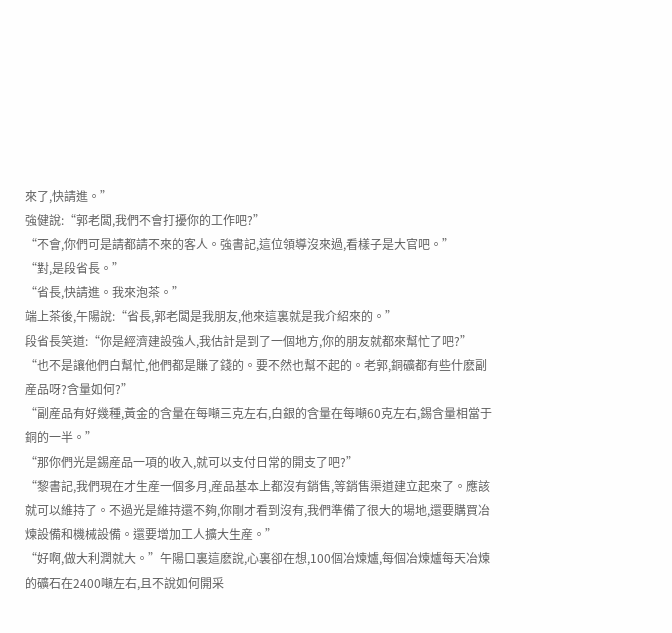來了,快請進。”
強健說:“郭老闆,我們不會打擾你的工作吧?”
“不會,你們可是請都請不來的客人。強書記,這位領導沒來過,看樣子是大官吧。”
“對,是段省長。”
“省長,快請進。我來泡茶。”
端上茶後,午陽說:“省長,郭老闆是我朋友,他來這裏就是我介紹來的。”
段省長笑道:“你是經濟建設強人,我估計是到了一個地方,你的朋友就都來幫忙了吧?”
“也不是讓他們白幫忙,他們都是賺了錢的。要不然也幫不起的。老郭,銅礦都有些什麽副産品呀?含量如何?”
“副産品有好幾種,黃金的含量在每噸三克左右,白銀的含量在每噸60克左右,錫含量相當于銅的一半。”
“那你們光是錫産品一項的收入,就可以支付日常的開支了吧?”
“黎書記,我們現在才生産一個多月,産品基本上都沒有銷售,等銷售渠道建立起來了。應該就可以維持了。不過光是維持還不夠,你剛才看到沒有,我們準備了很大的場地,還要購買冶煉設備和機械設備。還要增加工人擴大生産。”
“好啊,做大利潤就大。”午陽口裏這麽說,心裏卻在想,100個冶煉爐,每個冶煉爐每天冶煉的礦石在2400噸左右,且不說如何開采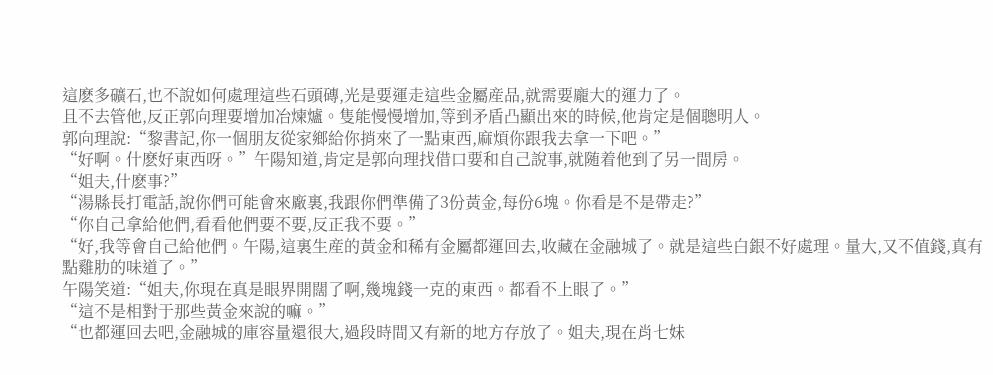這麽多礦石,也不說如何處理這些石頭磚,光是要運走這些金屬産品,就需要龐大的運力了。
且不去管他,反正郭向理要增加冶煉爐。隻能慢慢增加,等到矛盾凸顯出來的時候,他肯定是個聰明人。
郭向理說:“黎書記,你一個朋友從家鄉給你捎來了一點東西,麻煩你跟我去拿一下吧。”
“好啊。什麽好東西呀。”午陽知道,肯定是郭向理找借口要和自己說事,就随着他到了另一間房。
“姐夫,什麽事?”
“湯縣長打電話,說你們可能會來廠裏,我跟你們準備了3份黃金,每份6塊。你看是不是帶走?”
“你自己拿給他們,看看他們要不要,反正我不要。”
“好,我等會自己給他們。午陽,這裏生産的黃金和稀有金屬都運回去,收藏在金融城了。就是這些白銀不好處理。量大,又不值錢,真有點雞肋的味道了。”
午陽笑道:“姐夫,你現在真是眼界開闊了啊,幾塊錢一克的東西。都看不上眼了。”
“這不是相對于那些黃金來說的嘛。”
“也都運回去吧,金融城的庫容量還很大,過段時間又有新的地方存放了。姐夫,現在肖七妹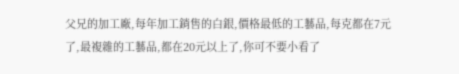父兄的加工廠,每年加工銷售的白銀,價格最低的工藝品,每克都在7元了,最複雜的工藝品,都在20元以上了,你可不要小看了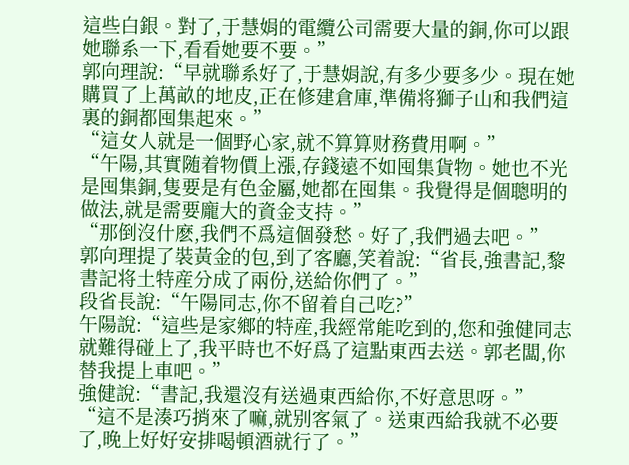這些白銀。對了,于慧娟的電纜公司需要大量的銅,你可以跟她聯系一下,看看她要不要。”
郭向理說:“早就聯系好了,于慧娟說,有多少要多少。現在她購買了上萬畝的地皮,正在修建倉庫,準備将獅子山和我們這裏的銅都囤集起來。”
“這女人就是一個野心家,就不算算财務費用啊。”
“午陽,其實随着物價上漲,存錢遠不如囤集貨物。她也不光是囤集銅,隻要是有色金屬,她都在囤集。我覺得是個聰明的做法,就是需要龐大的資金支持。”
“那倒沒什麽,我們不爲這個發愁。好了,我們過去吧。”
郭向理提了裝黃金的包,到了客廳,笑着說:“省長,強書記,黎書記将土特産分成了兩份,送給你們了。”
段省長說:“午陽同志,你不留着自己吃?”
午陽說:“這些是家鄉的特産,我經常能吃到的,您和強健同志就難得碰上了,我平時也不好爲了這點東西去送。郭老闆,你替我提上車吧。”
強健說:“書記,我還沒有送過東西給你,不好意思呀。”
“這不是湊巧捎來了嘛,就别客氣了。送東西給我就不必要了,晚上好好安排喝頓酒就行了。”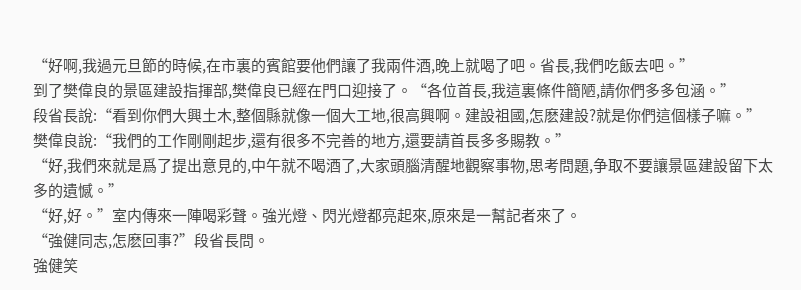“好啊,我過元旦節的時候,在市裏的賓館要他們讓了我兩件酒,晚上就喝了吧。省長,我們吃飯去吧。”
到了樊偉良的景區建設指揮部,樊偉良已經在門口迎接了。“各位首長,我這裏條件簡陋,請你們多多包涵。”
段省長說:“看到你們大興土木,整個縣就像一個大工地,很高興啊。建設祖國,怎麽建設?就是你們這個樣子嘛。”
樊偉良說:“我們的工作剛剛起步,還有很多不完善的地方,還要請首長多多賜教。”
“好,我們來就是爲了提出意見的,中午就不喝酒了,大家頭腦清醒地觀察事物,思考問題,争取不要讓景區建設留下太多的遺憾。”
“好,好。”室内傳來一陣喝彩聲。強光燈、閃光燈都亮起來,原來是一幫記者來了。
“強健同志,怎麽回事?”段省長問。
強健笑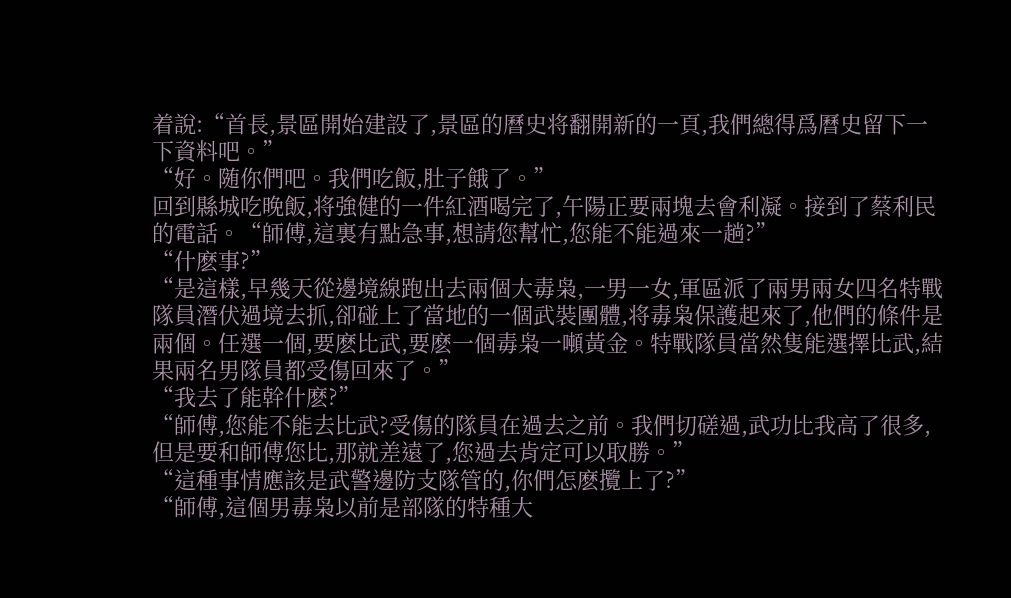着說:“首長,景區開始建設了,景區的曆史将翻開新的一頁,我們總得爲曆史留下一下資料吧。”
“好。随你們吧。我們吃飯,肚子餓了。”
回到縣城吃晚飯,将強健的一件紅酒喝完了,午陽正要兩塊去會利凝。接到了蔡利民的電話。“師傅,這裏有點急事,想請您幫忙,您能不能過來一趟?”
“什麽事?”
“是這樣,早幾天從邊境線跑出去兩個大毒枭,一男一女,軍區派了兩男兩女四名特戰隊員潛伏過境去抓,卻碰上了當地的一個武裝團體,将毒枭保護起來了,他們的條件是兩個。任選一個,要麽比武,要麽一個毒枭一噸黃金。特戰隊員當然隻能選擇比武,結果兩名男隊員都受傷回來了。”
“我去了能幹什麽?”
“師傅,您能不能去比武?受傷的隊員在過去之前。我們切磋過,武功比我高了很多,但是要和師傅您比,那就差遠了,您過去肯定可以取勝。”
“這種事情應該是武警邊防支隊管的,你們怎麽攬上了?”
“師傅,這個男毒枭以前是部隊的特種大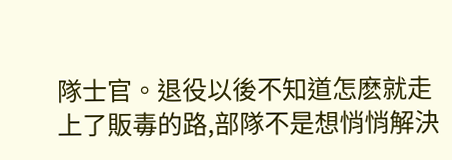隊士官。退役以後不知道怎麽就走上了販毒的路,部隊不是想悄悄解決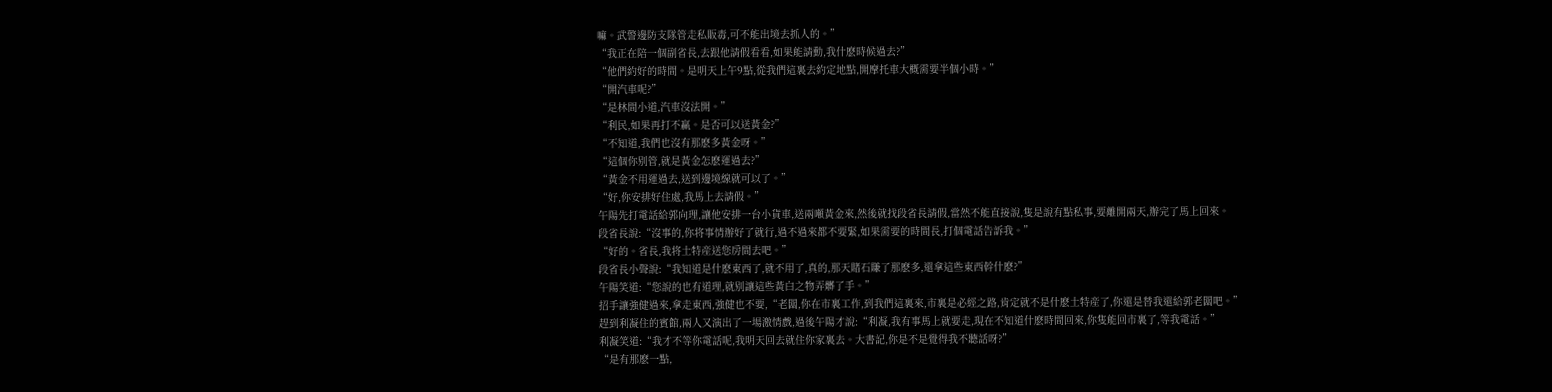嘛。武警邊防支隊管走私販毒,可不能出境去抓人的。”
“我正在陪一個副省長,去跟他請假看看,如果能請動,我什麽時候過去?”
“他們約好的時間。是明天上午9點,從我們這裏去約定地點,開摩托車大概需要半個小時。”
“開汽車呢?”
“是林間小道,汽車沒法開。”
“利民,如果再打不赢。是否可以送黃金?”
“不知道,我們也沒有那麽多黃金呀。”
“這個你别管,就是黃金怎麽運過去?”
“黃金不用運過去,送到邊境線就可以了。”
“好,你安排好住處,我馬上去請假。”
午陽先打電話給郭向理,讓他安排一台小貨車,送兩噸黃金來,然後就找段省長請假,當然不能直接說,隻是說有點私事,要離開兩天,辦完了馬上回來。
段省長說:“沒事的,你将事情辦好了就行,過不過來都不要緊,如果需要的時間長,打個電話告訴我。”
“好的。省長,我将土特産送您房間去吧。”
段省長小聲說:“我知道是什麽東西了,就不用了,真的,那天賭石賺了那麽多,還拿這些東西幹什麽?”
午陽笑道:“您說的也有道理,就别讓這些黃白之物弄髒了手。”
招手讓強健過來,拿走東西,強健也不要,“老闆,你在市裏工作,到我們這裏來,市裏是必經之路,肯定就不是什麽土特産了,你還是替我還給郭老闆吧。”
趕到利凝住的賓館,兩人又演出了一場激情戲,過後午陽才說:“利凝,我有事馬上就要走,現在不知道什麽時間回來,你隻能回市裏了,等我電話。”
利凝笑道:“我才不等你電話呢,我明天回去就住你家裏去。大書記,你是不是覺得我不聽話呀?”
“是有那麽一點,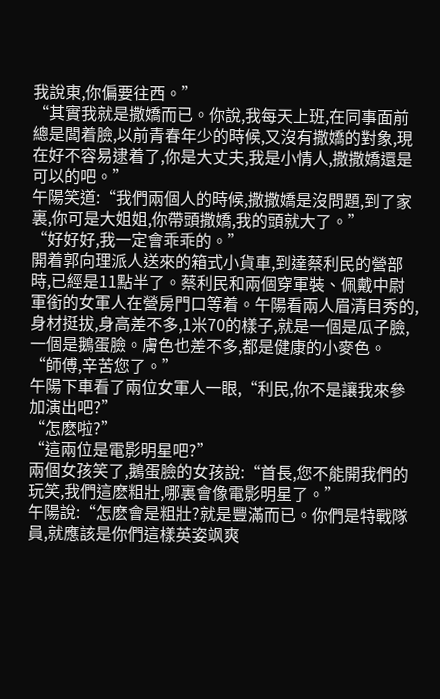我說東,你偏要往西。”
“其實我就是撒嬌而已。你說,我每天上班,在同事面前總是闆着臉,以前青春年少的時候,又沒有撒嬌的對象,現在好不容易逮着了,你是大丈夫,我是小情人,撒撒嬌還是可以的吧。”
午陽笑道:“我們兩個人的時候,撒撒嬌是沒問題,到了家裏,你可是大姐姐,你帶頭撒嬌,我的頭就大了。”
“好好好,我一定會乖乖的。”
開着郭向理派人送來的箱式小貨車,到達蔡利民的營部時,已經是11點半了。蔡利民和兩個穿軍裝、佩戴中尉軍銜的女軍人在營房門口等着。午陽看兩人眉清目秀的,身材挺拔,身高差不多,1米70的樣子,就是一個是瓜子臉,一個是鵝蛋臉。膚色也差不多,都是健康的小麥色。
“師傅,辛苦您了。”
午陽下車看了兩位女軍人一眼,“利民,你不是讓我來參加演出吧?”
“怎麽啦?”
“這兩位是電影明星吧?”
兩個女孩笑了,鵝蛋臉的女孩說:“首長,您不能開我們的玩笑,我們這麽粗壯,哪裏會像電影明星了。”
午陽說:“怎麽會是粗壯?就是豐滿而已。你們是特戰隊員,就應該是你們這樣英姿飒爽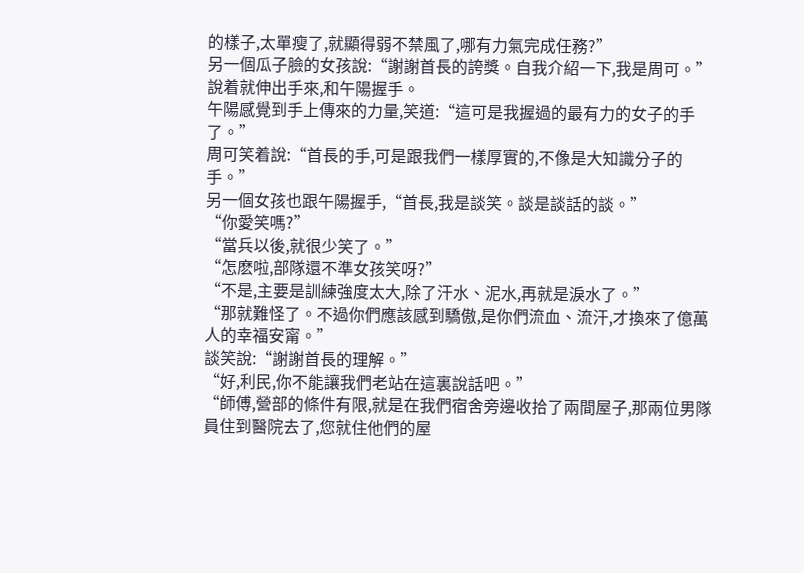的樣子,太單瘦了,就顯得弱不禁風了,哪有力氣完成任務?”
另一個瓜子臉的女孩說:“謝謝首長的誇獎。自我介紹一下,我是周可。”說着就伸出手來,和午陽握手。
午陽感覺到手上傳來的力量,笑道:“這可是我握過的最有力的女子的手了。”
周可笑着說:“首長的手,可是跟我們一樣厚實的,不像是大知識分子的手。”
另一個女孩也跟午陽握手,“首長,我是談笑。談是談話的談。”
“你愛笑嗎?”
“當兵以後,就很少笑了。”
“怎麽啦,部隊還不準女孩笑呀?”
“不是,主要是訓練強度太大,除了汗水、泥水,再就是淚水了。”
“那就難怪了。不過你們應該感到驕傲,是你們流血、流汗,才換來了億萬人的幸福安甯。”
談笑說:“謝謝首長的理解。”
“好,利民,你不能讓我們老站在這裏說話吧。”
“師傅,營部的條件有限,就是在我們宿舍旁邊收拾了兩間屋子,那兩位男隊員住到醫院去了,您就住他們的屋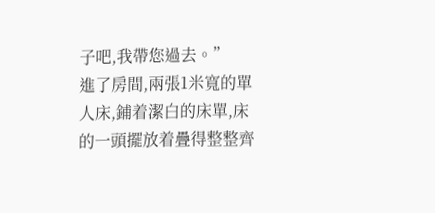子吧,我帶您過去。”
進了房間,兩張1米寬的單人床,鋪着潔白的床單,床的一頭擺放着疊得整整齊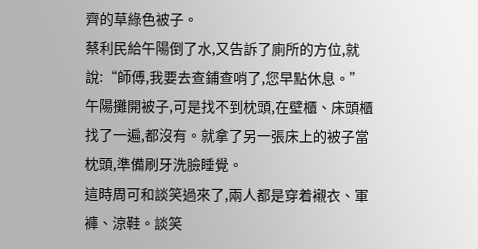齊的草綠色被子。
蔡利民給午陽倒了水,又告訴了廁所的方位,就說:“師傅,我要去查鋪查哨了,您早點休息。”
午陽攤開被子,可是找不到枕頭,在壁櫃、床頭櫃找了一遍,都沒有。就拿了另一張床上的被子當枕頭,準備刷牙洗臉睡覺。
這時周可和談笑過來了,兩人都是穿着襯衣、軍褲、涼鞋。談笑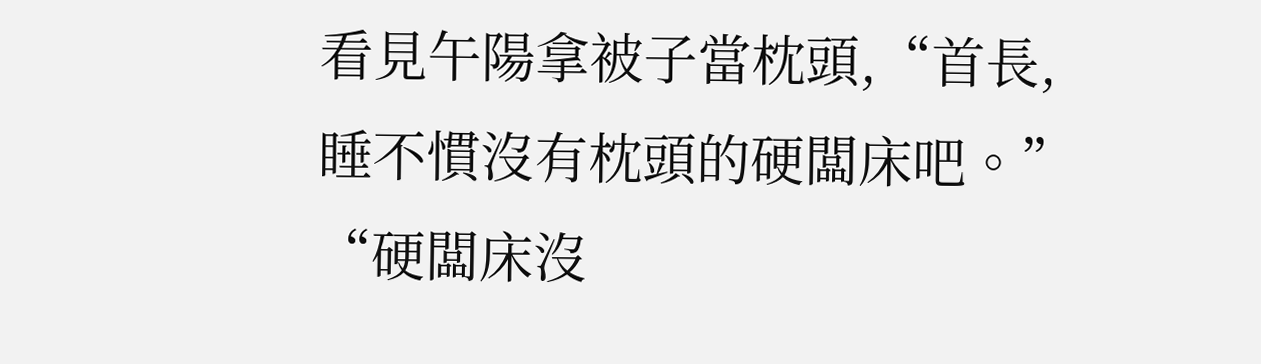看見午陽拿被子當枕頭,“首長,睡不慣沒有枕頭的硬闆床吧。”
“硬闆床沒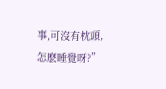事,可沒有枕頭,怎麽睡覺呀?”